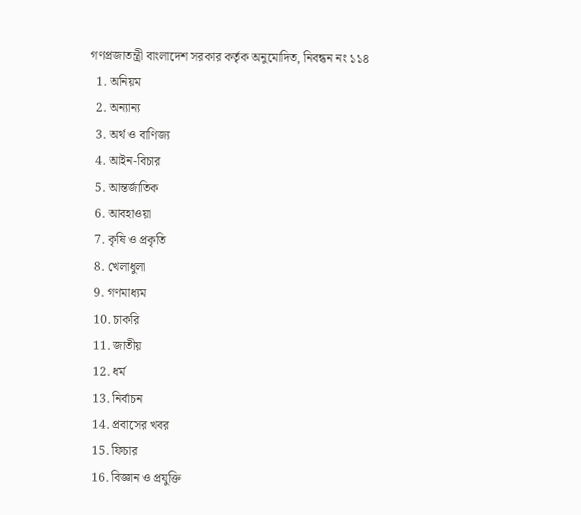গণপ্রজাতন্ত্রী বাংলাদেশ সরকার কর্তৃক অনুমোদিত, নিবন্ধন নং ১১৪
  1. অনিয়ম
  2. অন্যান্য
  3. অর্থ ও বাণিজ্য
  4. আইন-বিচার
  5. আন্তর্জাতিক
  6. আবহাওয়া
  7. কৃষি ও প্রকৃতি
  8. খেলাধুলা
  9. গণমাধ্যম
  10. চাকরি
  11. জাতীয়
  12. ধর্ম
  13. নির্বাচন
  14. প্রবাসের খবর
  15. ফিচার
  16. বিজ্ঞান ও প্রযুক্তি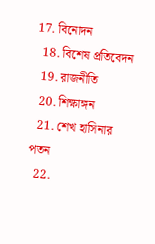17. বিনোদন
  18. বিশেষ প্রতিবেদন
  19. রাজনীতি
  20. শিক্ষাঙ্গন
  21. শেখ হাসিনার পতন
  22.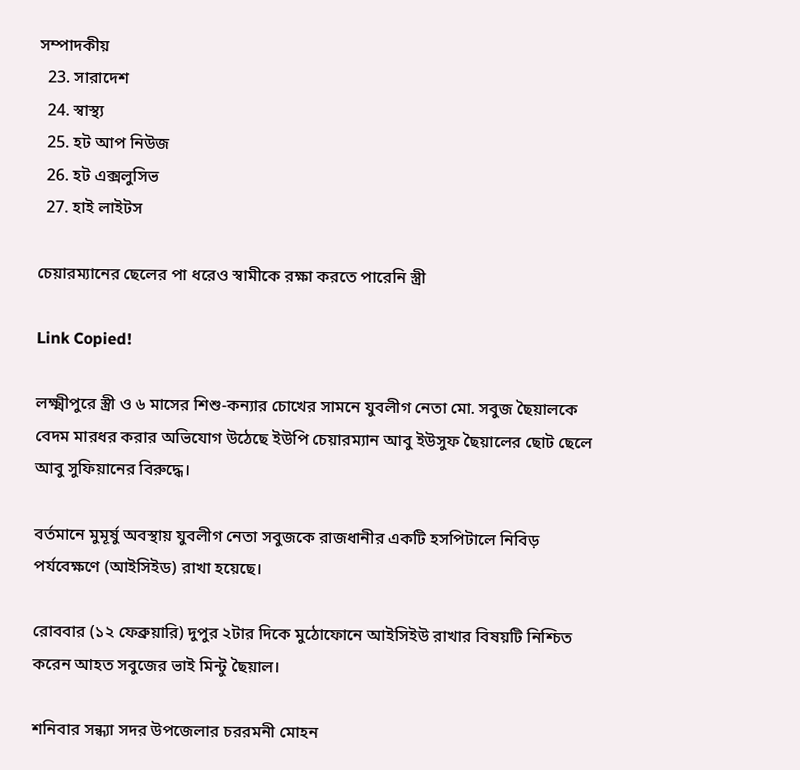সম্পাদকীয়
  23. সারাদেশ
  24. স্বাস্থ্য
  25. হট আপ নিউজ
  26. হট এক্সলুসিভ
  27. হাই লাইটস

চেয়ারম্যানের ছেলের পা ধরেও স্বামীকে রক্ষা করতে পারেনি স্ত্রী

Link Copied!

লক্ষ্মীপুরে স্ত্রী ও ৬ মাসের শিশু-কন্যার চোখের সামনে যুবলীগ নেতা মো. সবুজ ছৈয়ালকে বেদম মারধর করার অভিযোগ উঠেছে ইউপি চেয়ারম্যান আবু ইউসুফ ছৈয়ালের ছোট ছেলে আবু সুফিয়ানের বিরুদ্ধে।

বর্তমানে মুমূর্ষু অবস্থায় যুবলীগ নেতা সবুজকে রাজধানীর একটি হসপিটালে নিবিড় পর্যবেক্ষণে (আইসিইড) রাখা হয়েছে।

রোববার (১২ ফেব্রুয়ারি) দুপুর ২টার দিকে মুঠোফোনে আইসিইউ রাখার বিষয়টি নিশ্চিত করেন আহত সবুজের ভাই মিন্টু ছৈয়াল।

শনিবার সন্ধ্যা সদর উপজেলার চররমনী মোহন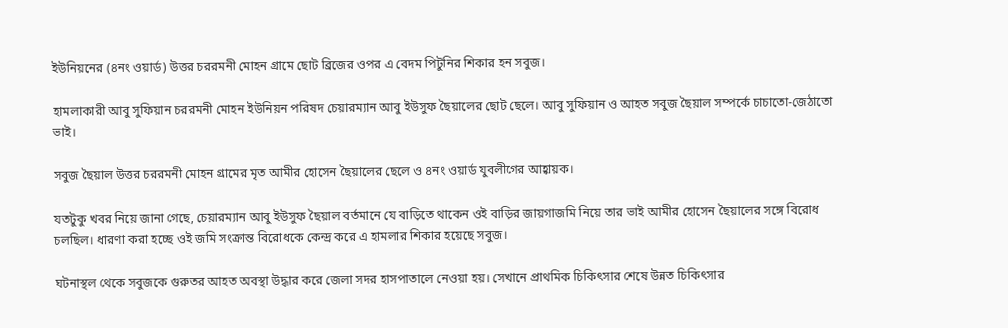ইউনিয়নের (৪নং ওয়ার্ড) উত্তর চররমনী মোহন গ্রামে ছোট ব্রিজের ওপর এ বেদম পিটুনির শিকার হন সবুজ।

হামলাকারী আবু সুফিয়ান চররমনী মোহন ইউনিয়ন পরিষদ চেয়ারম্যান আবু ইউসুফ ছৈয়ালের ছোট ছেলে। আবু সুফিয়ান ও আহত সবুজ ছৈয়াল সম্পর্কে চাচাতো-জেঠাতো ভাই।

সবুজ ছৈয়াল উত্তর চররমনী মোহন গ্রামের মৃত আমীর হোসেন ছৈয়ালের ছেলে ও ৪নং ওয়ার্ড যুবলীগের আহ্বায়ক।

যতটুকু খবর নিয়ে জানা গেছে, চেয়ারম্যান আবু ইউসুফ ছৈয়াল বর্তমানে যে বাড়িতে থাকেন ওই বাড়ির জায়গাজমি নিয়ে তার ভাই আমীর হোসেন ছৈয়ালের সঙ্গে বিরোধ চলছিল। ধারণা করা হচ্ছে ওই জমি সংক্রান্ত বিরোধকে কেন্দ্র করে এ হামলার শিকার হয়েছে সবুজ।

ঘটনাস্থল থেকে সবুজকে গুরুতর আহত অবস্থা উদ্ধার করে জেলা সদর হাসপাতালে নেওয়া হয়। সেখানে প্রাথমিক চিকিৎসার শেষে উন্নত চিকিৎসার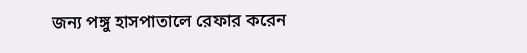জন্য পঙ্গু হাসপাতালে রেফার করেন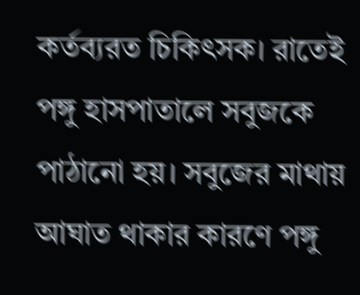কর্তব্যরত চিকিৎসক। রাতেই পঙ্গু হাসপাতালে সবুজকে পাঠানো হয়। সবুজের মাথায় আঘাত থাকার কারণে পঙ্গু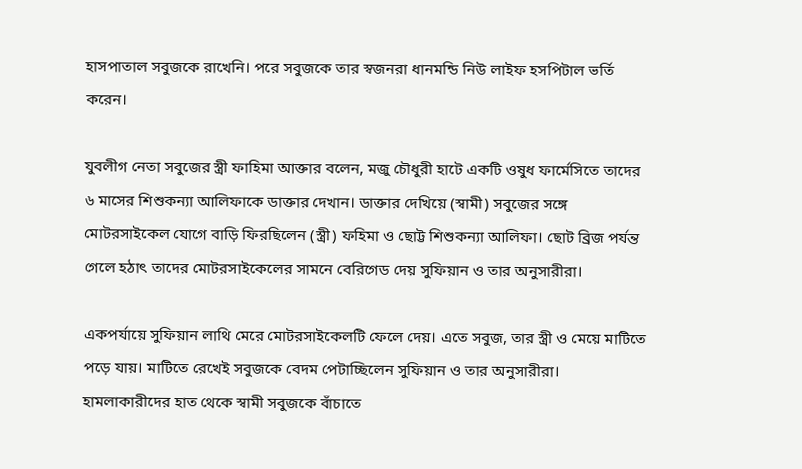হাসপাতাল সবুজকে রাখেনি। পরে সবুজকে তার স্বজনরা ধানমন্ডি নিউ লাইফ হসপিটাল ভর্তি করেন।

যুবলীগ নেতা সবুজের স্ত্রী ফাহিমা আক্তার বলেন, মজু চৌধুরী হাটে একটি ওষুধ ফার্মেসিতে তাদের ৬ মাসের শিশুকন্যা আলিফাকে ডাক্তার দেখান। ডাক্তার দেখিয়ে (স্বামী) সবুজের সঙ্গে মোটরসাইকেল যোগে বাড়ি ফিরছিলেন (স্ত্রী) ফহিমা ও ছোট্ট শিশুকন্যা আলিফা। ছোট ব্রিজ পর্যন্ত গেলে হঠাৎ তাদের মোটরসাইকেলের সামনে বেরিগেড দেয় সুফিয়ান ও তার অনুসারীরা।

একপর্যায়ে সুফিয়ান লাথি মেরে মোটরসাইকেলটি ফেলে দেয়। এতে সবুজ, তার স্ত্রী ও মেয়ে মাটিতে পড়ে যায়। মাটিতে রেখেই সবুজকে বেদম পেটাচ্ছিলেন সুফিয়ান ও তার অনুসারীরা। হামলাকারীদের হাত থেকে স্বামী সবুজকে বাঁচাতে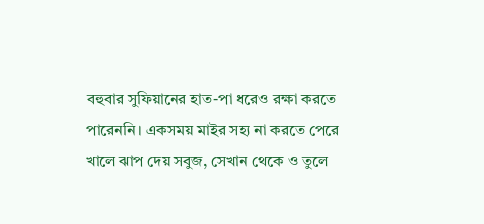বহুবার সুফিয়ানের হাত-পা ধরেও রক্ষা করতে পারেননি। একসময় মাইর সহ্য না করতে পেরে খালে ঝাপ দেয় সবুজ, সেখান থেকে ও তুলে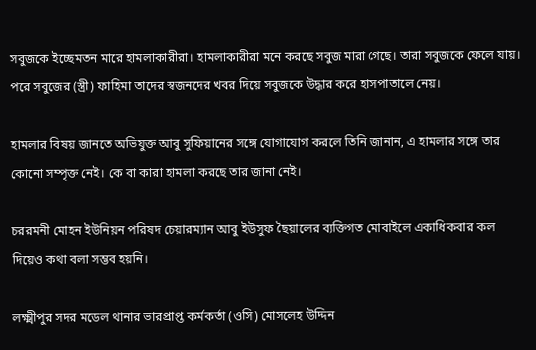সবুজকে ইচ্ছেমতন মারে হামলাকারীরা। হামলাকারীরা মনে করছে সবুজ মারা গেছে। তারা সবুজকে ফেলে যায়। পরে সবুজের (স্ত্রী) ফাহিমা তাদের স্বজনদের খবর দিয়ে সবুজকে উদ্ধার করে হাসপাতালে নেয়।

হামলার বিষয় জানতে অভিযুক্ত আবু সুফিয়ানের সঙ্গে যোগাযোগ করলে তিনি জানান, এ হামলার সঙ্গে তার কোনো সম্পৃক্ত নেই। কে বা কারা হামলা করছে তার জানা নেই।

চররমনী মোহন ইউনিয়ন পরিষদ চেয়ারম্যান আবু ইউসুফ ছৈয়ালের ব্যক্তিগত মোবাইলে একাধিকবার কল দিয়েও কথা বলা সম্ভব হয়নি।

লক্ষ্মীপুর সদর মডেল থানার ভারপ্রাপ্ত কর্মকর্তা (ওসি) মোসলেহ উদ্দিন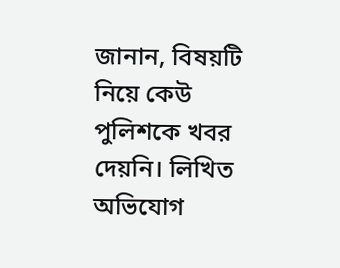জানান, বিষয়টি নিয়ে কেউ পুলিশকে খবর দেয়নি। লিখিত অভিযোগ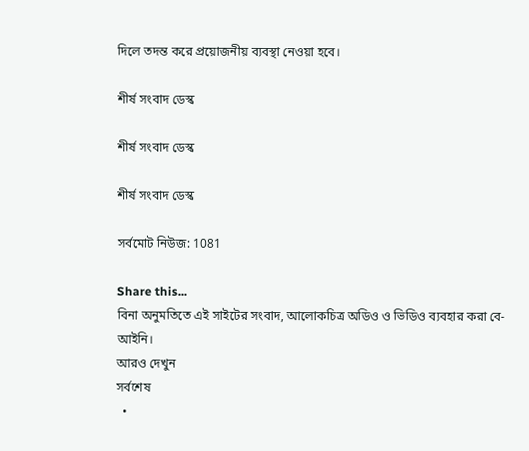দিলে তদন্ত করে প্রয়োজনীয় ব্যবস্থা নেওয়া হবে।

শীর্ষ সংবাদ ডেস্ক

শীর্ষ সংবাদ ডেস্ক

শীর্ষ সংবাদ ডেস্ক

সর্বমোট নিউজ: 1081

Share this...
বিনা অনুমতিতে এই সাইটের সংবাদ, আলোকচিত্র অডিও ও ভিডিও ব্যবহার করা বে-আইনি।
আরও দেখুন
সর্বশেষ
  •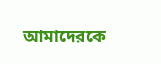আমাদেরকে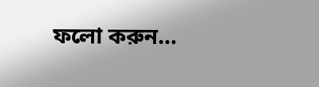ফলো করুন…